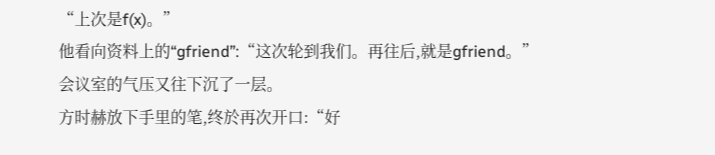“上次是f(x)。”
他看向资料上的“gfriend”:“这次轮到我们。再往后,就是gfriend。”
会议室的气压又往下沉了一层。
方时赫放下手里的笔,终於再次开口:“好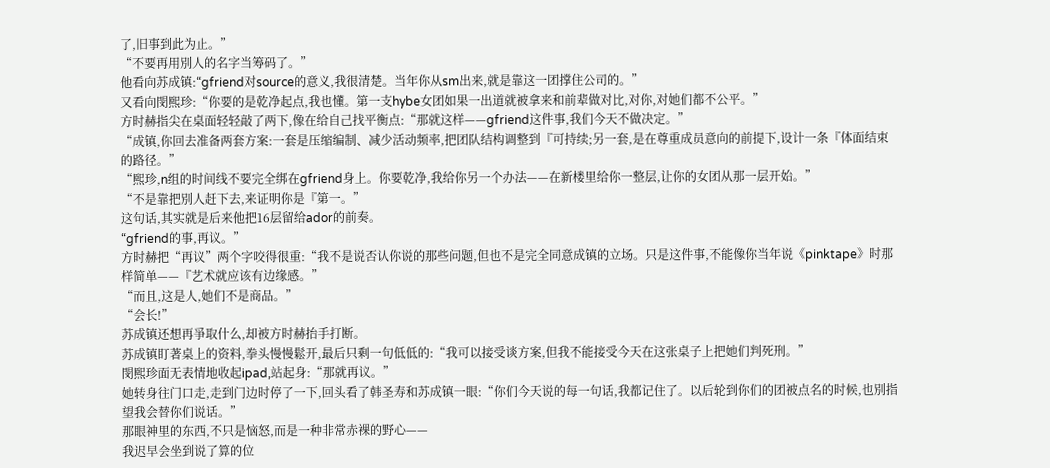了,旧事到此为止。”
“不要再用別人的名字当筹码了。”
他看向苏成镇:“gfriend对source的意义,我很清楚。当年你从sm出来,就是靠这一团撑住公司的。”
又看向閔熙珍:“你要的是乾净起点,我也懂。第一支hybe女团如果一出道就被拿来和前辈做对比,对你,对她们都不公平。”
方时赫指尖在桌面轻轻敲了两下,像在给自己找平衡点:“那就这样——gfriend这件事,我们今天不做决定。”
“成镇,你回去准备两套方案:一套是压缩编制、减少活动频率,把团队结构调整到『可持续;另一套,是在尊重成员意向的前提下,设计一条『体面结束的路径。”
“熙珍,n组的时间线不要完全绑在gfriend身上。你要乾净,我给你另一个办法——在新楼里给你一整层,让你的女团从那一层开始。”
“不是靠把別人赶下去,来证明你是『第一。”
这句话,其实就是后来他把16层留给ador的前奏。
“gfriend的事,再议。”
方时赫把“再议”两个字咬得很重:“我不是说否认你说的那些问题,但也不是完全同意成镇的立场。只是这件事,不能像你当年说《pinktape》时那样简单——『艺术就应该有边缘感。”
“而且,这是人,她们不是商品。”
“会长!”
苏成镇还想再爭取什么,却被方时赫抬手打断。
苏成镇盯著桌上的资料,拳头慢慢鬆开,最后只剩一句低低的:“我可以接受谈方案,但我不能接受今天在这张桌子上把她们判死刑。”
閔熙珍面无表情地收起ipad,站起身:“那就再议。”
她转身往门口走,走到门边时停了一下,回头看了韩圣寿和苏成镇一眼:“你们今天说的每一句话,我都记住了。以后轮到你们的团被点名的时候,也別指望我会替你们说话。”
那眼神里的东西,不只是恼怒,而是一种非常赤裸的野心——
我迟早会坐到说了算的位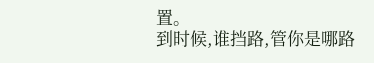置。
到时候,谁挡路,管你是哪路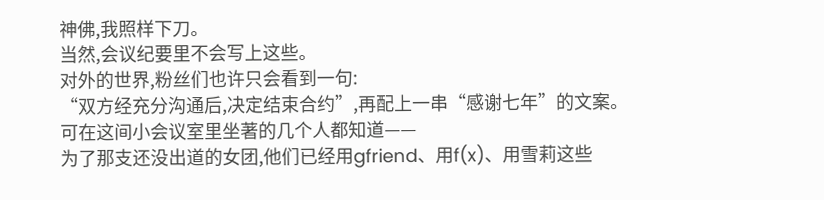神佛,我照样下刀。
当然,会议纪要里不会写上这些。
对外的世界,粉丝们也许只会看到一句:
“双方经充分沟通后,决定结束合约”,再配上一串“感谢七年”的文案。
可在这间小会议室里坐著的几个人都知道——
为了那支还没出道的女团,他们已经用gfriend、用f(x)、用雪莉这些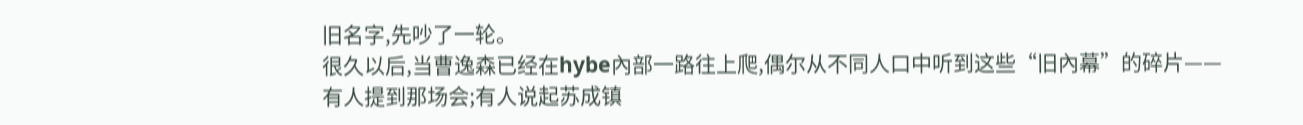旧名字,先吵了一轮。
很久以后,当曹逸森已经在hybe內部一路往上爬,偶尔从不同人口中听到这些“旧內幕”的碎片——
有人提到那场会;有人说起苏成镇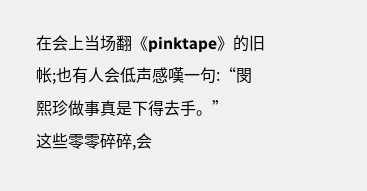在会上当场翻《pinktape》的旧帐;也有人会低声感嘆一句:“閔熙珍做事真是下得去手。”
这些零零碎碎,会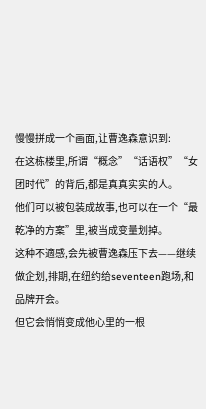慢慢拼成一个画面,让曹逸森意识到:
在这栋楼里,所谓“概念”“话语权”“女团时代”的背后,都是真真实实的人。
他们可以被包装成故事,也可以在一个“最乾净的方案”里,被当成变量划掉。
这种不適感,会先被曹逸森压下去——继续做企划,排期,在纽约给seventeen跑场,和品牌开会。
但它会悄悄变成他心里的一根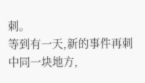刺。
等到有一天,新的事件再刺中同一块地方,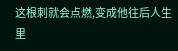这根刺就会点燃,变成他往后人生里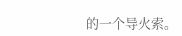的一个导火索。